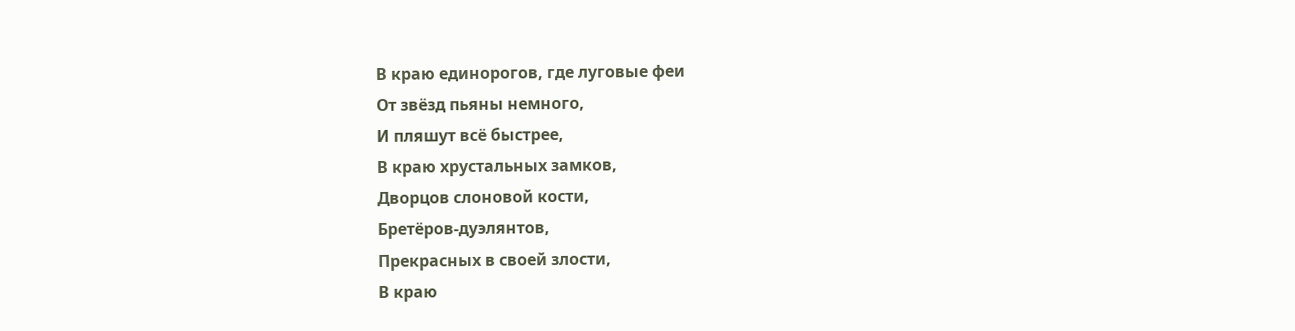В краю единорогов, где луговые феи
От звёзд пьяны немного,
И пляшут всё быстрее,
В краю хрустальных замков,
Дворцов слоновой кости,
Бретёров-дуэлянтов,
Прекрасных в своей злости,
В краю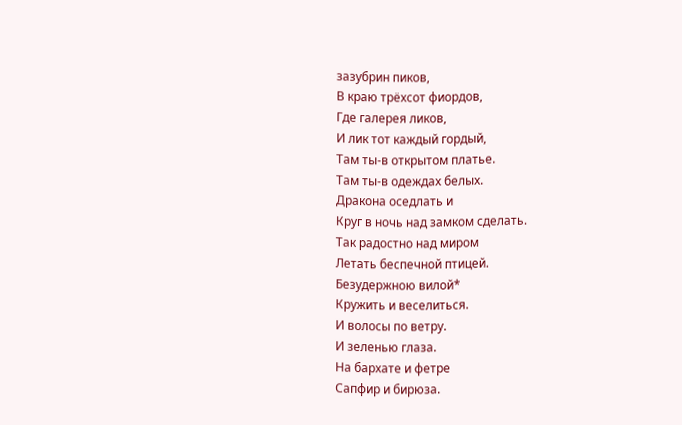зазубрин пиков,
В краю трёхсот фиордов,
Где галерея ликов,
И лик тот каждый гордый,
Там ты-в открытом платье.
Там ты-в одеждах белых.
Дракона оседлать и
Круг в ночь над замком сделать.
Так радостно над миром
Летать беcпечной птицей.
Безудержною вилой*
Кружить и веселиться.
И волосы по ветру.
И зеленью глаза.
На бархате и фетре
Сапфир и бирюза.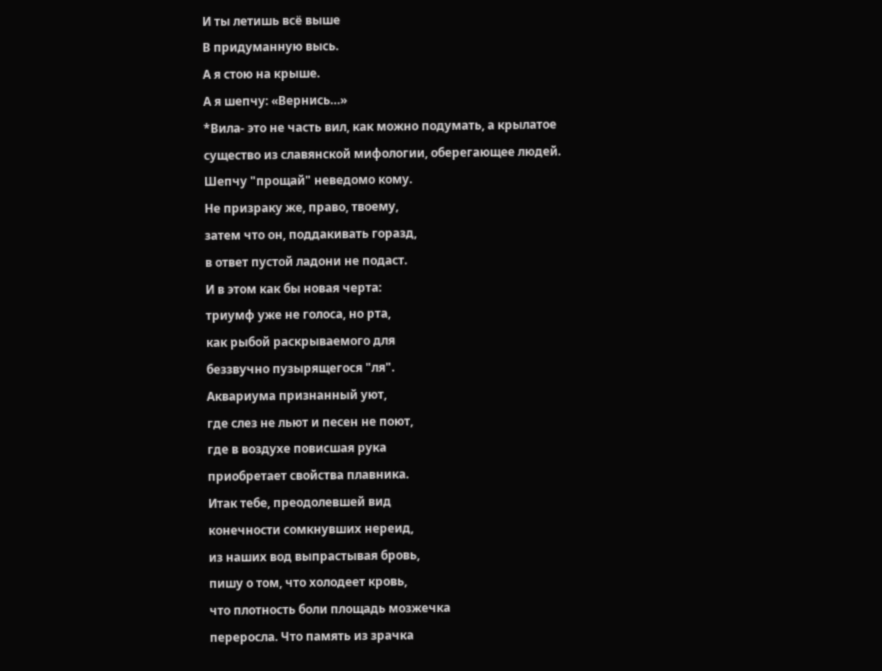И ты летишь всё выше
В придуманную высь.
А я стою на крыше.
А я шепчу: «Вернись…»
*Вила- это не часть вил, как можно подумать, а крылатое существо из славянской мифологии, оберегающее людей.
Шепчу "прощай" неведомо кому.
Не призраку же, право, твоему,
затем что он, поддакивать горазд,
в ответ пустой ладони не подаст.
И в этом как бы новая черта:
триумф уже не голоса, но рта,
как рыбой раскрываемого для
беззвучно пузырящегося "ля".
Аквариума признанный уют,
где слез не льют и песен не поют,
где в воздухе повисшая рука
приобретает свойства плавника.
Итак тебе, преодолевшей вид
конечности сомкнувших нереид,
из наших вод выпрастывая бровь,
пишу о том, что холодеет кровь,
что плотность боли площадь мозжечка
переросла. Что память из зрачка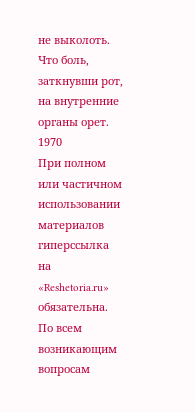не выколоть. Что боль, заткнувши рот,
на внутренние органы орет.
1970
При полном или частичном использовании материалов гиперссылка на «Reshetoria.ru» обязательна. По всем возникающим вопросам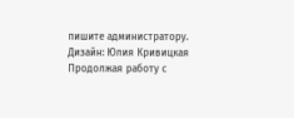пишите администратору.
Дизайн: Юлия Кривицкая
Продолжая работу с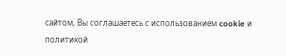сайтом, Вы соглашаетесь с использованием cookie и политикой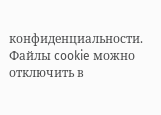конфиденциальности. Файлы cookie можно отключить в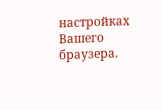настройках Вашего браузера.